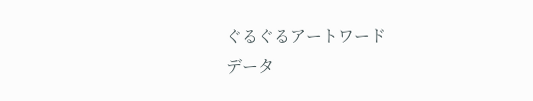ぐるぐるアートワード
データ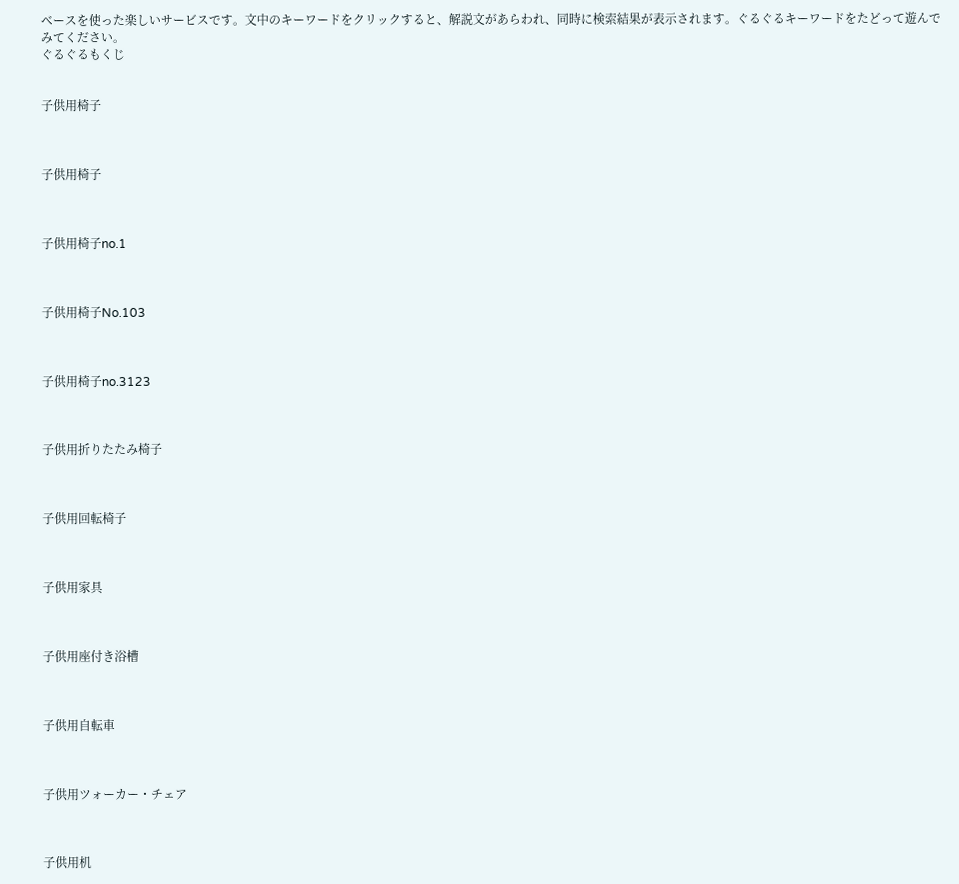ベースを使った楽しいサービスです。文中のキーワードをクリックすると、解説文があらわれ、同時に検索結果が表示されます。ぐるぐるキーワードをたどって遊んでみてください。
ぐるぐるもくじ


子供用椅子



子供用椅子



子供用椅子no.1



子供用椅子No.103



子供用椅子no.3123



子供用折りたたみ椅子



子供用回転椅子



子供用家具



子供用座付き浴槽



子供用自転車



子供用ツォーカー・チェア



子供用机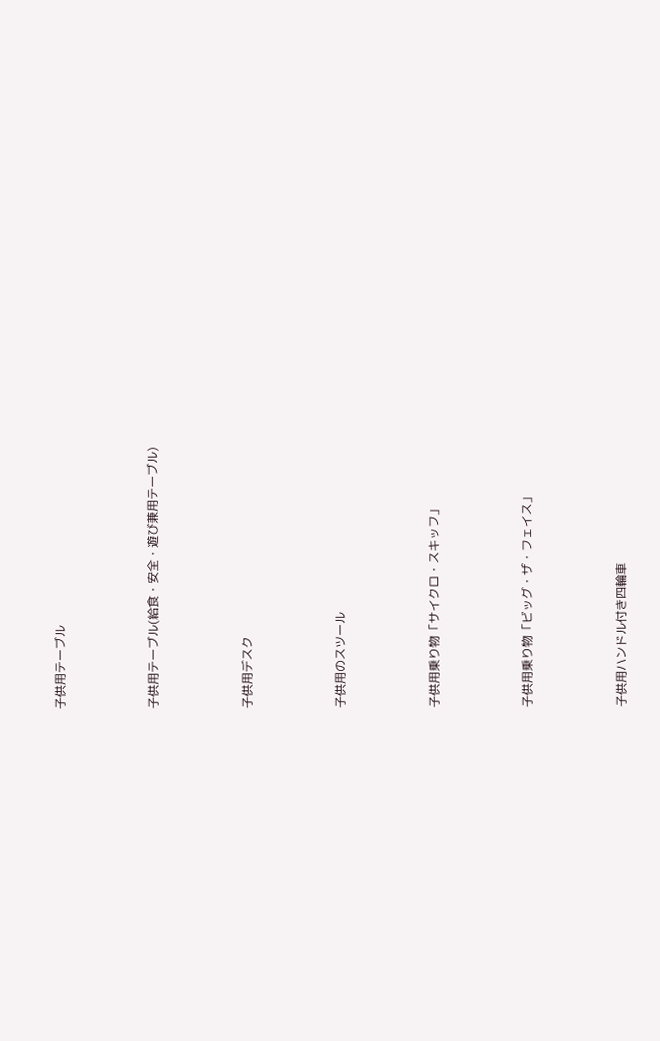子供用テーブル



子供用テーブル(給食・安全・遊び兼用テーブル)



子供用デスク



子供用のスツール



子供用乗り物「サイクロ・スキッフ」



子供用乗り物「ビッグ・ザ・フェイス」



子供用ハンドル付き四輪車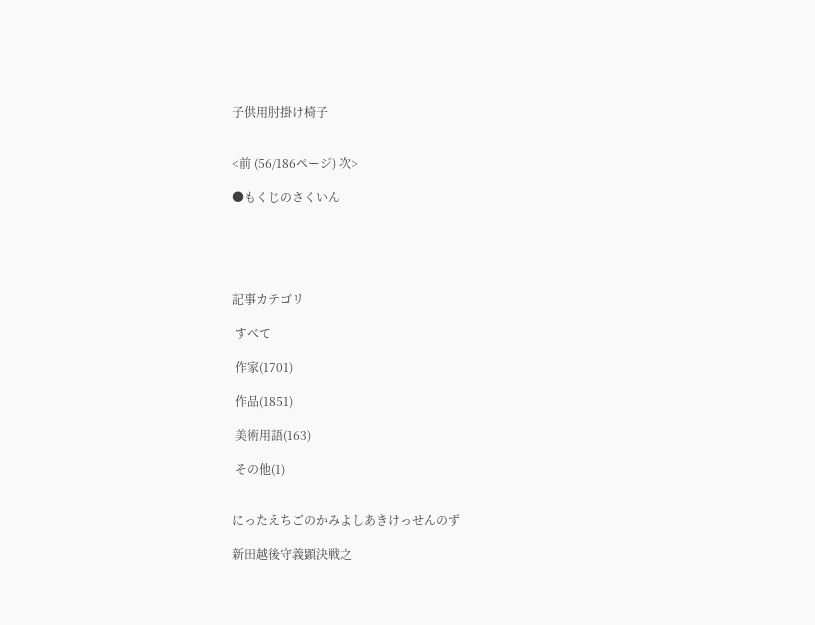子供用肘掛け椅子


<前 (56/186ページ) 次>

●もくじのさくいん





記事カテゴリ

 すべて

 作家(1701)

 作品(1851)

 美術用語(163)

 その他(1)


にったえちごのかみよしあきけっせんのず

新田越後守義顕決戦之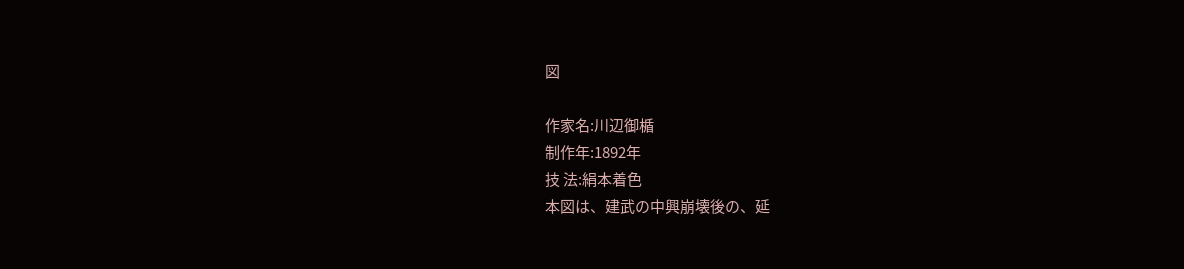図

作家名:川辺御楯
制作年:1892年
技 法:絹本着色
本図は、建武の中興崩壊後の、延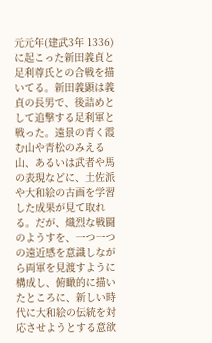元元年(建武3年 1336)に起こった新田義貞と足利尊氏との合戦を描いてる。新田義顕は義貞の長男で、後詰めとして追撃する足利軍と戦った。遠景の青く霞む山や青松のみえる山、あるいは武者や馬の表現などに、土佐派や大和絵の古画を学習した成果が見て取れる。だが、熾烈な戦闘のようすを、一つ一つの遠近感を意識しながら両軍を見渡すように構成し、俯瞰的に描いたところに、新しい時代に大和絵の伝統を対応させようとする意欲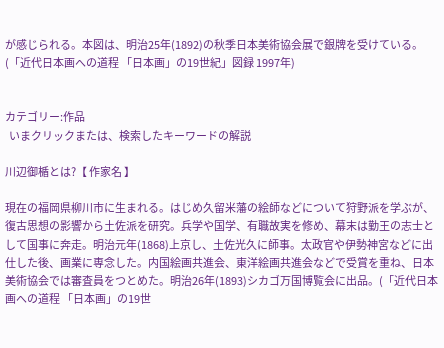が感じられる。本図は、明治25年(1892)の秋季日本美術協会展で銀牌を受けている。(「近代日本画への道程 「日本画」の19世紀」図録 1997年)


カテゴリー:作品
  いまクリックまたは、検索したキーワードの解説

川辺御楯とは?【 作家名 】

現在の福岡県柳川市に生まれる。はじめ久留米藩の絵師などについて狩野派を学ぶが、復古思想の影響から土佐派を研究。兵学や国学、有職故実を修め、幕末は勤王の志士として国事に奔走。明治元年(1868)上京し、土佐光久に師事。太政官や伊勢神宮などに出仕した後、画業に専念した。内国絵画共進会、東洋絵画共進会などで受賞を重ね、日本美術協会では審査員をつとめた。明治26年(1893)シカゴ万国博覧会に出品。(「近代日本画への道程 「日本画」の19世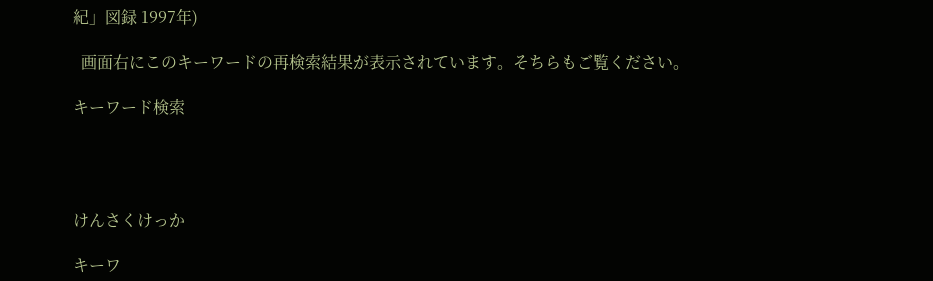紀」図録 1997年)

  画面右にこのキーワードの再検索結果が表示されています。そちらもご覧ください。

キーワード検索




けんさくけっか

キーワ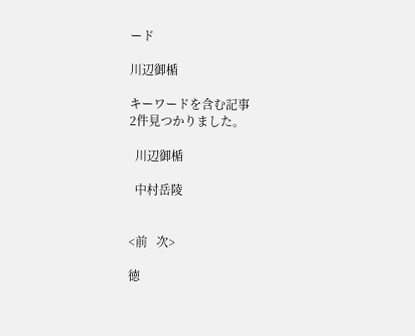ード

川辺御楯

キーワードを含む記事
2件見つかりました。

  川辺御楯

  中村岳陵


<前   次>

徳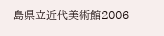島県立近代美術館2006